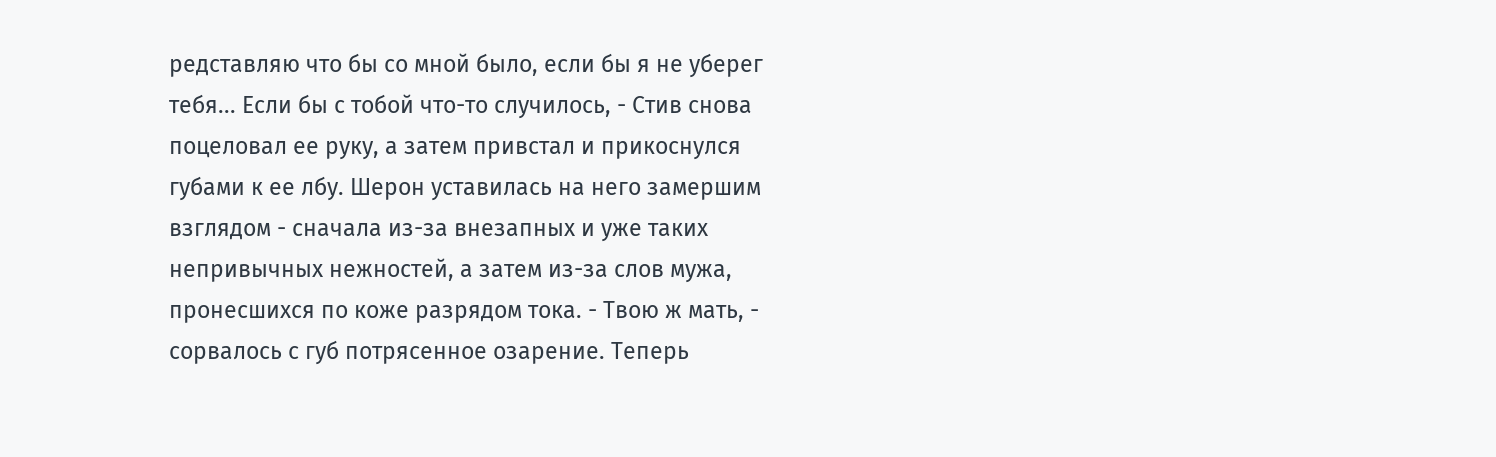редставляю что бы со мной было, если бы я не уберег тебя... Если бы с тобой что-то случилось, - Стив снова поцеловал ее руку, а затем привстал и прикоснулся губами к ее лбу. Шерон уставилась на него замершим взглядом - сначала из-за внезапных и уже таких непривычных нежностей, а затем из-за слов мужа, пронесшихся по коже разрядом тока. - Твою ж мать, - сорвалось с губ потрясенное озарение. Теперь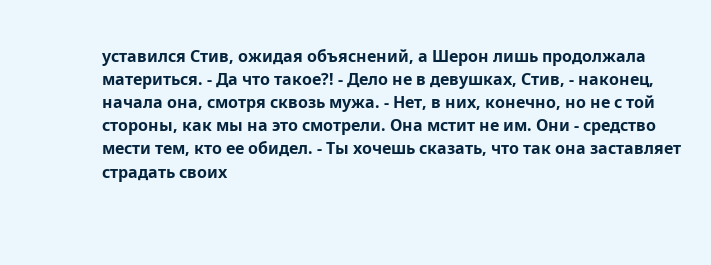уставился Стив, ожидая объяснений, а Шерон лишь продолжала материться. - Да что такое?! - Дело не в девушках, Стив, - наконец, начала она, смотря сквозь мужа. - Нет, в них, конечно, но не с той стороны, как мы на это смотрели. Она мстит не им. Они - средство мести тем, кто ее обидел. - Ты хочешь сказать, что так она заставляет страдать своих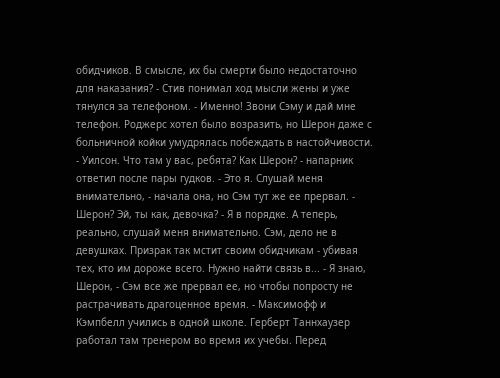обидчиков. В смысле, их бы смерти было недостаточно для наказания? - Стив понимал ход мысли жены и уже тянулся за телефоном. - Именно! Звони Сэму и дай мне телефон. Роджерс хотел было возразить, но Шерон даже с больничной койки умудрялась побеждать в настойчивости. - Уилсон. Что там у вас, ребята? Как Шерон? - напарник ответил после пары гудков. - Это я. Слушай меня внимательно, - начала она, но Сэм тут же ее прервал. - Шерон? Эй, ты как, девочка? - Я в порядке. А теперь, реально, слушай меня внимательно. Сэм, дело не в девушках. Призрак так мстит своим обидчикам - убивая тех, кто им дороже всего. Нужно найти связь в... - Я знаю, Шерон, - Сэм все же прервал ее, но чтобы попросту не растрачивать драгоценное время. - Максимофф и Кэмпбелл учились в одной школе. Герберт Таннхаузер работал там тренером во время их учебы. Перед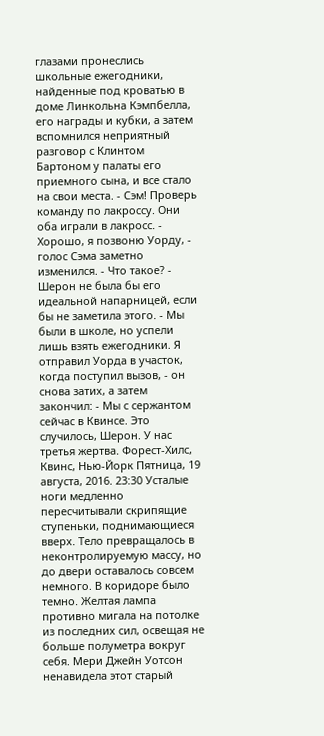глазами пронеслись школьные ежегодники, найденные под кроватью в доме Линкольна Кэмпбелла, его награды и кубки, а затем вспомнился неприятный разговор с Клинтом Бартоном у палаты его приемного сына, и все стало на свои места. - Сэм! Проверь команду по лакроссу. Они оба играли в лакросс. - Хорошо, я позвоню Уорду, - голос Сэма заметно изменился. - Что такое? - Шерон не была бы его идеальной напарницей, если бы не заметила этого. - Мы были в школе, но успели лишь взять ежегодники. Я отправил Уорда в участок, когда поступил вызов, - он снова затих, а затем закончил: - Мы с сержантом сейчас в Квинсе. Это случилось, Шерон. У нас третья жертва. Форест-Хилс, Квинс, Нью-Йорк Пятница, 19 августа, 2016. 23:30 Усталые ноги медленно пересчитывали скрипящие ступеньки, поднимающиеся вверх. Тело превращалось в неконтролируемую массу, но до двери оставалось совсем немного. В коридоре было темно. Желтая лампа противно мигала на потолке из последних сил, освещая не больше полуметра вокруг себя. Мери Джейн Уотсон ненавидела этот старый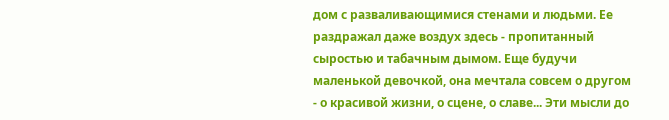дом с разваливающимися стенами и людьми. Ее раздражал даже воздух здесь - пропитанный сыростью и табачным дымом. Еще будучи маленькой девочкой, она мечтала совсем о другом - о красивой жизни, о сцене, о славе... Эти мысли до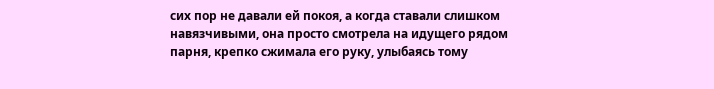сих пор не давали ей покоя, а когда ставали слишком навязчивыми, она просто смотрела на идущего рядом парня, крепко сжимала его руку, улыбаясь тому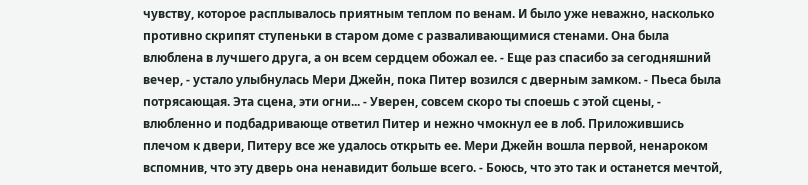чувству, которое расплывалось приятным теплом по венам. И было уже неважно, насколько противно скрипят ступеньки в старом доме с разваливающимися стенами. Она была влюблена в лучшего друга, а он всем сердцем обожал ее. - Еще раз спасибо за сегодняшний вечер, - устало улыбнулась Мери Джейн, пока Питер возился с дверным замком. - Пьеса была потрясающая. Эта сцена, эти огни... - Уверен, совсем скоро ты споешь с этой сцены, - влюбленно и подбадривающе ответил Питер и нежно чмокнул ее в лоб. Приложившись плечом к двери, Питеру все же удалось открыть ее. Мери Джейн вошла первой, ненароком вспомнив, что эту дверь она ненавидит больше всего. - Боюсь, что это так и останется мечтой,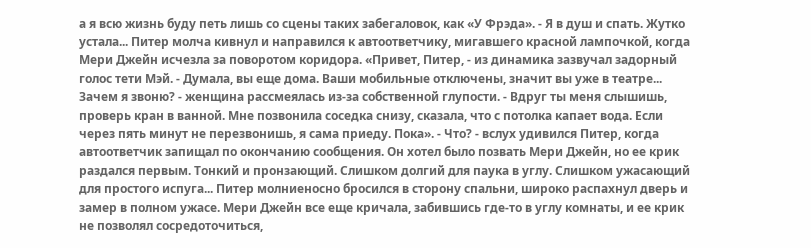а я всю жизнь буду петь лишь со сцены таких забегаловок, как «У Фрэда». - Я в душ и спать. Жутко устала... Питер молча кивнул и направился к автоответчику, мигавшего красной лампочкой, когда Мери Джейн исчезла за поворотом коридора. «Привет, Питер, - из динамика зазвучал задорный голос тети Мэй. - Думала, вы еще дома. Ваши мобильные отключены, значит вы уже в театре... Зачем я звоню? - женщина рассмеялась из-за собственной глупости. - Вдруг ты меня слышишь, проверь кран в ванной. Мне позвонила соседка снизу, сказала, что с потолка капает вода. Если через пять минут не перезвонишь, я сама приеду. Пока». - Что? - вслух удивился Питер, когда автоответчик запищал по окончанию сообщения. Он хотел было позвать Мери Джейн, но ее крик раздался первым. Тонкий и пронзающий. Слишком долгий для паука в углу. Слишком ужасающий для простого испуга... Питер молниеносно бросился в сторону спальни, широко распахнул дверь и замер в полном ужасе. Мери Джейн все еще кричала, забившись где-то в углу комнаты, и ее крик не позволял сосредоточиться,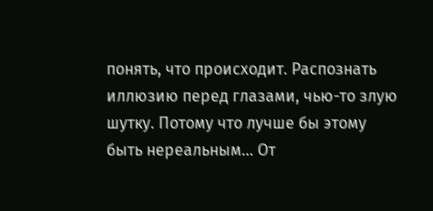понять, что происходит. Распознать иллюзию перед глазами, чью-то злую шутку. Потому что лучше бы этому быть нереальным... От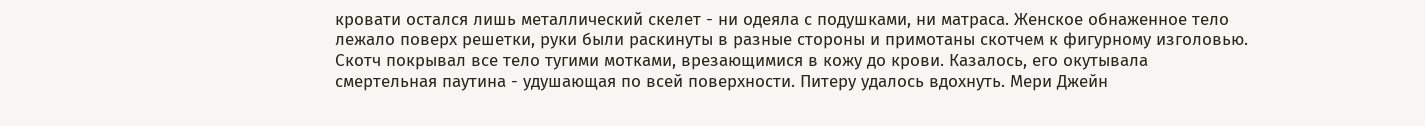кровати остался лишь металлический скелет - ни одеяла с подушками, ни матраса. Женское обнаженное тело лежало поверх решетки, руки были раскинуты в разные стороны и примотаны скотчем к фигурному изголовью. Скотч покрывал все тело тугими мотками, врезающимися в кожу до крови. Казалось, его окутывала смертельная паутина - удушающая по всей поверхности. Питеру удалось вдохнуть. Мери Джейн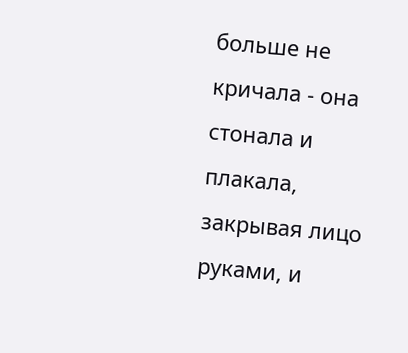больше не кричала - она стонала и плакала, закрывая лицо руками, и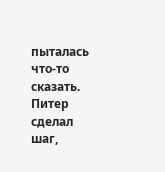пыталась что-то сказать. Питер сделал шаг,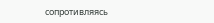сопротивляясь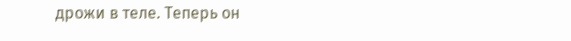дрожи в теле. Теперь он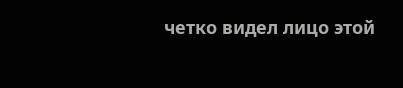четко видел лицо этой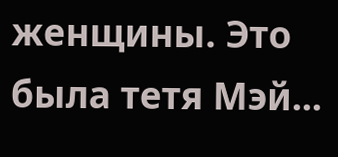женщины. Это была тетя Мэй...